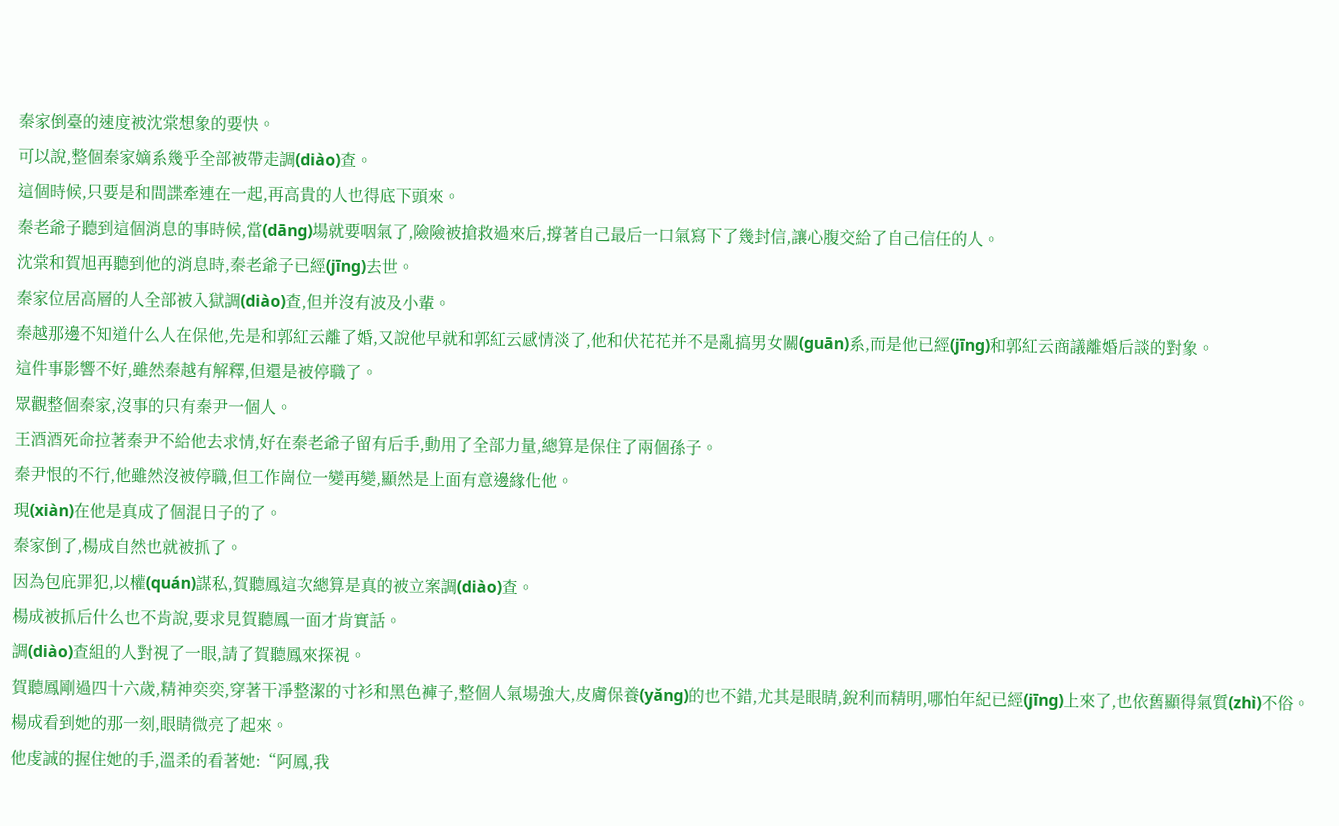秦家倒臺的速度被沈棠想象的要快。
可以說,整個秦家嫡系幾乎全部被帶走調(diào)查。
這個時候,只要是和間諜牽連在一起,再高貴的人也得底下頭來。
秦老爺子聽到這個消息的事時候,當(dāng)場就要咽氣了,險險被搶救過來后,撐著自己最后一口氣寫下了幾封信,讓心腹交給了自己信任的人。
沈棠和賀旭再聽到他的消息時,秦老爺子已經(jīng)去世。
秦家位居高層的人全部被入獄調(diào)查,但并沒有波及小輩。
秦越那邊不知道什么人在保他,先是和郭紅云離了婚,又說他早就和郭紅云感情淡了,他和伏花花并不是亂搞男女關(guān)系,而是他已經(jīng)和郭紅云商議離婚后談的對象。
這件事影響不好,雖然秦越有解釋,但還是被停職了。
眾觀整個秦家,沒事的只有秦尹一個人。
王酒酒死命拉著秦尹不給他去求情,好在秦老爺子留有后手,動用了全部力量,總算是保住了兩個孫子。
秦尹恨的不行,他雖然沒被停職,但工作崗位一變再變,顯然是上面有意邊緣化他。
現(xiàn)在他是真成了個混日子的了。
秦家倒了,楊成自然也就被抓了。
因為包庇罪犯,以權(quán)謀私,賀聽鳳這次總算是真的被立案調(diào)查。
楊成被抓后什么也不肯說,要求見賀聽鳳一面才肯實話。
調(diào)查組的人對視了一眼,請了賀聽鳳來探視。
賀聽鳳剛過四十六歲,精神奕奕,穿著干凈整潔的寸衫和黑色褲子,整個人氣場強大,皮膚保養(yǎng)的也不錯,尤其是眼睛,銳利而精明,哪怕年紀已經(jīng)上來了,也依舊顯得氣質(zhì)不俗。
楊成看到她的那一刻,眼睛微亮了起來。
他虔誠的握住她的手,溫柔的看著她:“阿鳳,我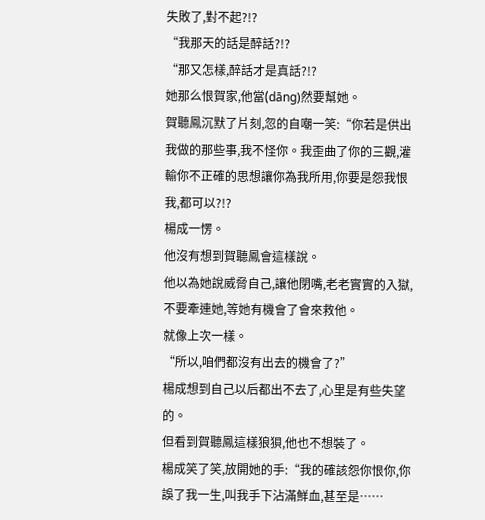失敗了,對不起?!?
“我那天的話是醉話?!?
“那又怎樣,醉話才是真話?!?
她那么恨賀家,他當(dāng)然要幫她。
賀聽鳳沉默了片刻,忽的自嘲一笑:“你若是供出我做的那些事,我不怪你。我歪曲了你的三觀,灌輸你不正確的思想讓你為我所用,你要是怨我恨我,都可以?!?
楊成一愣。
他沒有想到賀聽鳳會這樣說。
他以為她說威脅自己,讓他閉嘴,老老實實的入獄,不要牽連她,等她有機會了會來救他。
就像上次一樣。
“所以,咱們都沒有出去的機會了?”
楊成想到自己以后都出不去了,心里是有些失望的。
但看到賀聽鳳這樣狼狽,他也不想裝了。
楊成笑了笑,放開她的手:“我的確該怨你恨你,你誤了我一生,叫我手下沾滿鮮血,甚至是……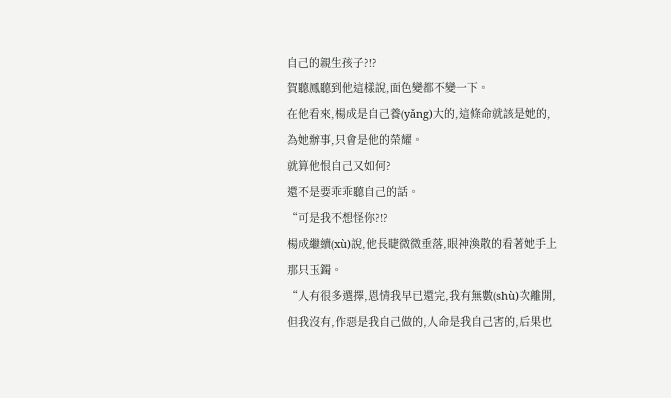自己的親生孩子?!?
賀聽鳳聽到他這樣說,面色變都不變一下。
在他看來,楊成是自己養(yǎng)大的,這條命就該是她的,為她辦事,只會是他的榮耀。
就算他恨自己又如何?
還不是要乖乖聽自己的話。
“可是我不想怪你?!?
楊成繼續(xù)說,他長睫微微垂落,眼神渙散的看著她手上那只玉鐲。
“人有很多選擇,恩情我早已還完,我有無數(shù)次離開,但我沒有,作惡是我自己做的,人命是我自己害的,后果也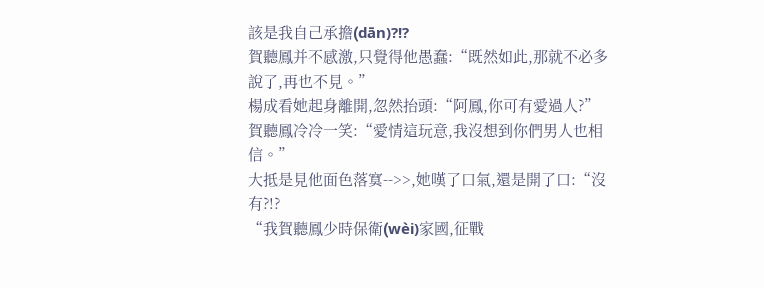該是我自己承擔(dān)?!?
賀聽鳳并不感激,只覺得他愚蠢:“既然如此,那就不必多說了,再也不見。”
楊成看她起身離開,忽然抬頭:“阿鳳,你可有愛過人?”
賀聽鳳冷冷一笑:“愛情這玩意,我沒想到你們男人也相信。”
大抵是見他面色落寞-->>,她嘆了口氣,還是開了口:“沒有?!?
“我賀聽鳳少時保衛(wèi)家國,征戰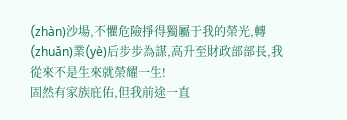(zhàn)沙場,不懼危險掙得獨屬于我的榮光,轉(zhuǎn)業(yè)后步步為謀,高升至財政部部長,我從來不是生來就榮耀一生!
固然有家族庇佑,但我前途一直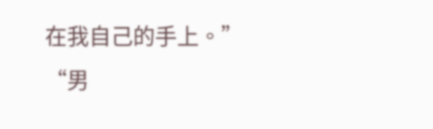在我自己的手上。”
“男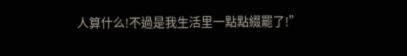人算什么!不過是我生活里一點點綴罷了!”